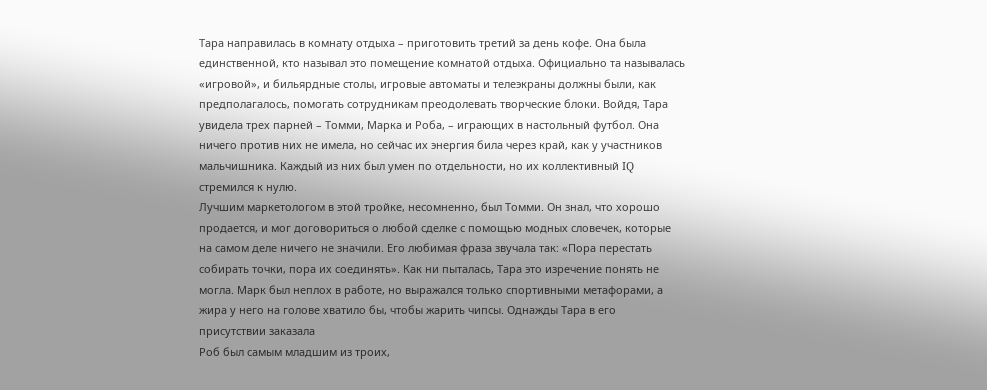Тара направилась в комнату отдыха – приготовить третий за день кофе. Она была единственной, кто называл это помещение комнатой отдыха. Официально та называлась «игровой», и бильярдные столы, игровые автоматы и телеэкраны должны были, как предполагалось, помогать сотрудникам преодолевать творческие блоки. Войдя, Тара увидела трех парней – Томми, Марка и Роба, – играющих в настольный футбол. Она ничего против них не имела, но сейчас их энергия била через край, как у участников мальчишника. Каждый из них был умен по отдельности, но их коллективный IQ стремился к нулю.
Лучшим маркетологом в этой тройке, несомненно, был Томми. Он знал, что хорошо продается, и мог договориться о любой сделке с помощью модных словечек, которые на самом деле ничего не значили. Его любимая фраза звучала так: «Пора перестать собирать точки, пора их соединять». Как ни пыталась, Тара это изречение понять не могла. Марк был неплох в работе, но выражался только спортивными метафорами, а жира у него на голове хватило бы, чтобы жарить чипсы. Однажды Тара в его присутствии заказала
Роб был самым младшим из троих,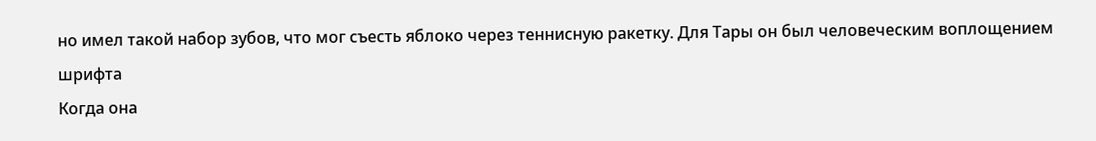но имел такой набор зубов, что мог съесть яблоко через теннисную ракетку. Для Тары он был человеческим воплощением шрифта
Когда она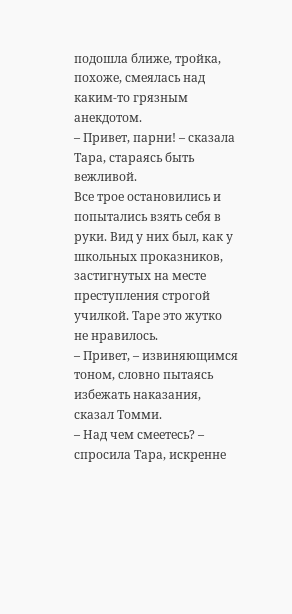подошла ближе, тройка, похоже, смеялась над каким-то грязным анекдотом.
– Привет, парни! – сказала Тара, стараясь быть вежливой.
Все трое остановились и попытались взять себя в руки. Вид у них был, как у школьных проказников, застигнутых на месте преступления строгой училкой. Таре это жутко не нравилось.
– Привет, – извиняющимся тоном, словно пытаясь избежать наказания, сказал Томми.
– Над чем смеетесь? – спросила Тара, искренне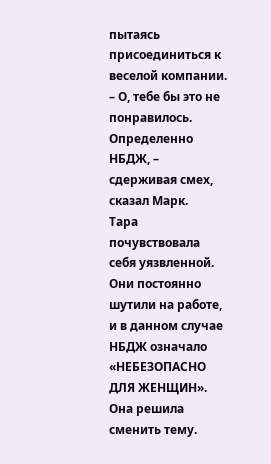пытаясь присоединиться к веселой компании.
– О, тебе бы это не понравилось. Определенно НБДЖ, – сдерживая смех, сказал Марк.
Тара почувствовала себя уязвленной. Они постоянно шутили на работе, и в данном случае НБДЖ означало «НЕБЕЗОПАСНО ДЛЯ ЖЕНЩИН». Она решила сменить тему.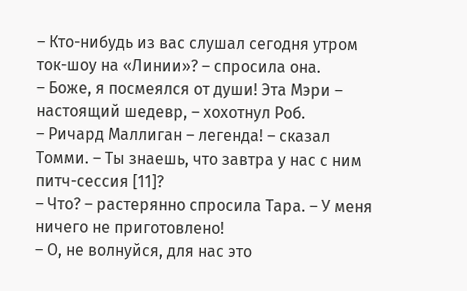– Кто-нибудь из вас слушал сегодня утром ток-шоу на «Линии»? – спросила она.
– Боже, я посмеялся от души! Эта Мэри – настоящий шедевр, – хохотнул Роб.
– Ричард Маллиган – легенда! – сказал Томми. – Ты знаешь, что завтра у нас с ним питч-сессия [11]?
– Что? – растерянно спросила Тара. – У меня ничего не приготовлено!
– О, не волнуйся, для нас это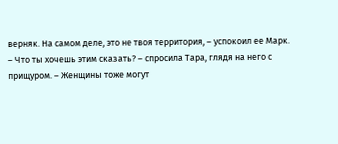верняк. На самом деле, это не твоя территория, – успокоил ее Марк.
– Что ты хочешь этим сказать? – спросила Тара, глядя на него с прищуром. – Женщины тоже могут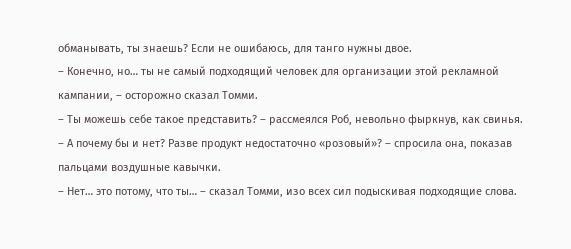обманывать, ты знаешь? Если не ошибаюсь, для танго нужны двое.
– Конечно, но… ты не самый подходящий человек для организации этой рекламной кампании, – осторожно сказал Томми.
– Ты можешь себе такое представить? – рассмеялся Роб, невольно фыркнув, как свинья.
– А почему бы и нет? Разве продукт недостаточно «розовый»? – спросила она, показав пальцами воздушные кавычки.
– Нет… это потому, что ты… – сказал Томми, изо всех сил подыскивая подходящие слова.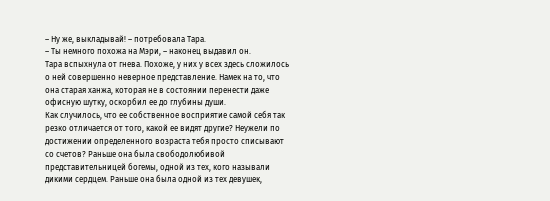– Ну же, выкладывай! – потребовала Тара.
– Ты немного похожа на Мэри, – наконец выдавил он.
Тара вспыхнула от гнева. Похоже, у них у всех здесь сложилось о ней совершенно неверное представление. Намек на то, что она старая ханжа, которая не в состоянии перенести даже офисную шутку, оскорбил ее до глубины души.
Как случилось, что ее собственное восприятие самой себя так резко отличается от того, какой ее видят другие? Неужели по достижении определенного возраста тебя просто списывают со счетов? Раньше она была свободолюбивой представительницей богемы, одной из тех, кого называли дикими сердцем. Раньше она была одной из тех девушек,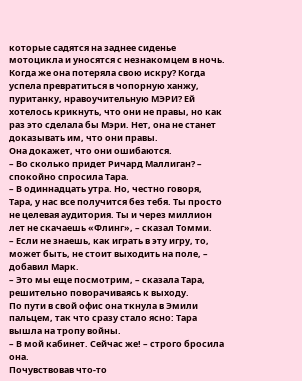которые садятся на заднее сиденье мотоцикла и уносятся с незнакомцем в ночь. Когда же она потеряла свою искру? Когда успела превратиться в чопорную ханжу, пуританку, нравоучительную МЭРИ? Ей хотелось крикнуть, что они не правы, но как раз это сделала бы Мэри. Нет, она не станет доказывать им, что они правы.
Она докажет, что они ошибаются.
– Во сколько придет Ричард Маллиган? – спокойно спросила Тара.
– В одиннадцать утра. Но, честно говоря, Тара, у нас все получится без тебя. Ты просто не целевая аудитория. Ты и через миллион лет не скачаешь «Флинг», – сказал Томми.
– Если не знаешь, как играть в эту игру, то, может быть, не стоит выходить на поле, – добавил Марк.
– Это мы еще посмотрим, – сказала Тара, решительно поворачиваясь к выходу.
По пути в свой офис она ткнула в Эмили пальцем, так что сразу стало ясно: Тара вышла на тропу войны.
– В мой кабинет. Сейчас же! – строго бросила она.
Почувствовав что-то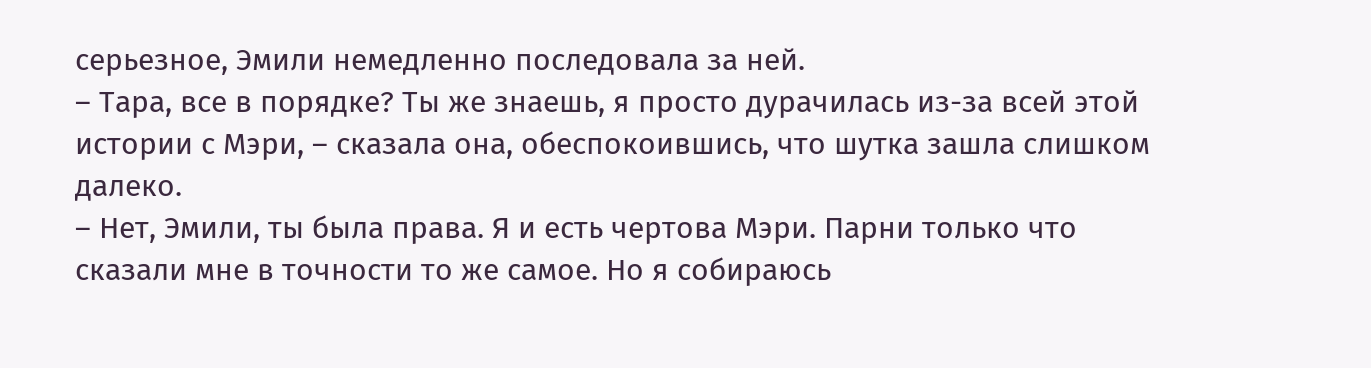серьезное, Эмили немедленно последовала за ней.
– Тара, все в порядке? Ты же знаешь, я просто дурачилась из-за всей этой истории с Мэри, – сказала она, обеспокоившись, что шутка зашла слишком далеко.
– Нет, Эмили, ты была права. Я и есть чертова Мэри. Парни только что сказали мне в точности то же самое. Но я собираюсь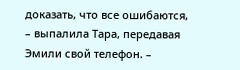доказать, что все ошибаются, – выпалила Тара, передавая Эмили свой телефон. –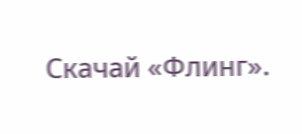Скачай «Флинг».